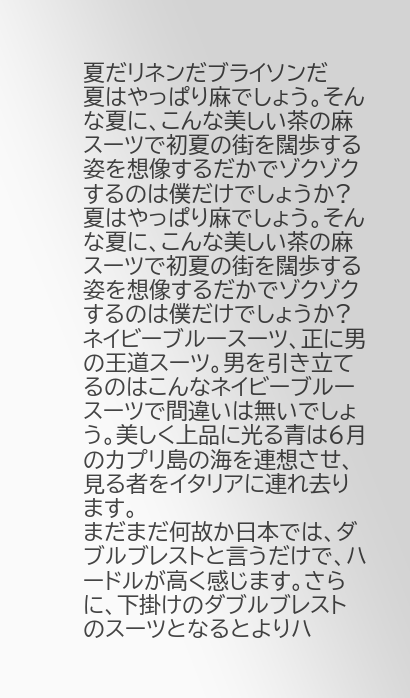夏だリネンだブライソンだ
夏はやっぱり麻でしょう。そんな夏に、こんな美しい茶の麻スーツで初夏の街を闊歩する姿を想像するだかでゾクゾクするのは僕だけでしょうか?
夏はやっぱり麻でしょう。そんな夏に、こんな美しい茶の麻スーツで初夏の街を闊歩する姿を想像するだかでゾクゾクするのは僕だけでしょうか?
ネイビーブルースーツ、正に男の王道スーツ。男を引き立てるのはこんなネイビーブルースーツで間違いは無いでしょう。美しく上品に光る青は6月のカプリ島の海を連想させ、見る者をイタリアに連れ去ります。
まだまだ何故か日本では、ダブルブレストと言うだけで、ハードルが高く感じます。さらに、下掛けのダブルブレストのスーツとなるとよりハ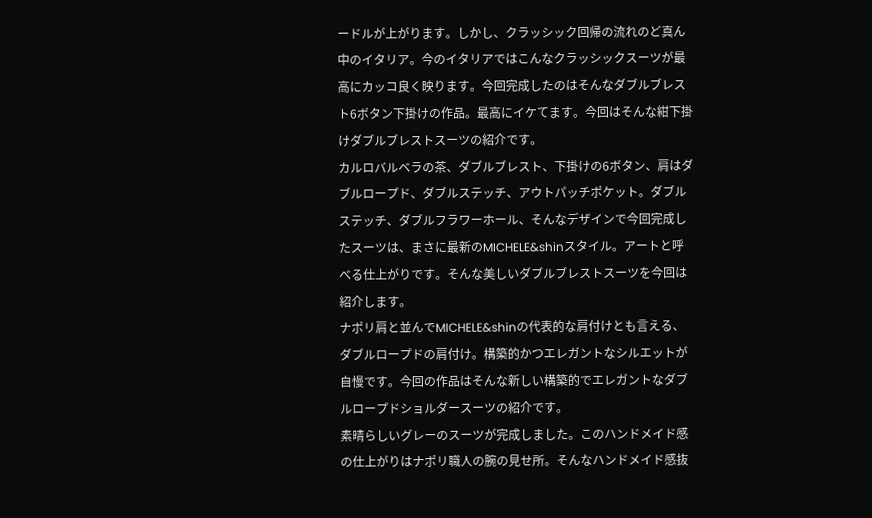ードルが上がります。しかし、クラッシック回帰の流れのど真ん中のイタリア。今のイタリアではこんなクラッシックスーツが最高にカッコ良く映ります。今回完成したのはそんなダブルブレスト6ボタン下掛けの作品。最高にイケてます。今回はそんな紺下掛けダブルブレストスーツの紹介です。
カルロバルベラの茶、ダブルブレスト、下掛けの6ボタン、肩はダブルロープド、ダブルステッチ、アウトパッチポケット。ダブルステッチ、ダブルフラワーホール、そんなデザインで今回完成したスーツは、まさに最新のMICHELE&shinスタイル。アートと呼べる仕上がりです。そんな美しいダブルブレストスーツを今回は紹介します。
ナポリ肩と並んでMICHELE&shinの代表的な肩付けとも言える、ダブルロープドの肩付け。構築的かつエレガントなシルエットが自慢です。今回の作品はそんな新しい構築的でエレガントなダブルロープドショルダースーツの紹介です。
素晴らしいグレーのスーツが完成しました。このハンドメイド感の仕上がりはナポリ職人の腕の見せ所。そんなハンドメイド感抜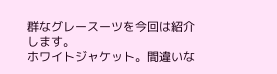群なグレースーツを今回は紹介します。
ホワイトジャケット。間違いな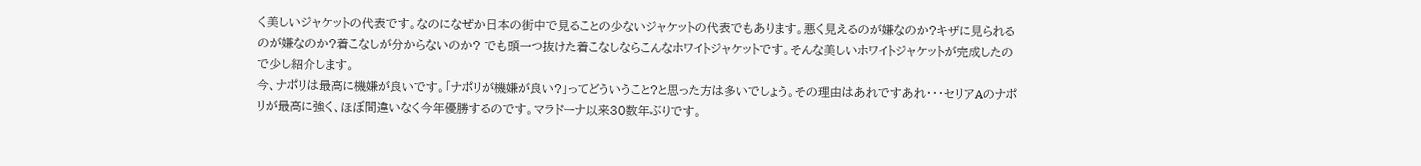く美しいジャケットの代表です。なのになぜか日本の街中で見ることの少ないジャケットの代表でもあります。悪く見えるのが嫌なのか?キザに見られるのが嫌なのか?着こなしが分からないのか? でも頭一つ抜けた着こなしならこんなホワイトジャケットです。そんな美しいホワイトジャケットが完成したので少し紹介します。
今、ナポリは最高に機嫌が良いです。「ナポリが機嫌が良い?」ってどういうこと?と思った方は多いでしょう。その理由はあれですあれ・・・セリアAのナポリが最高に強く、ほぼ間違いなく今年優勝するのです。マラドーナ以来30数年ぶりです。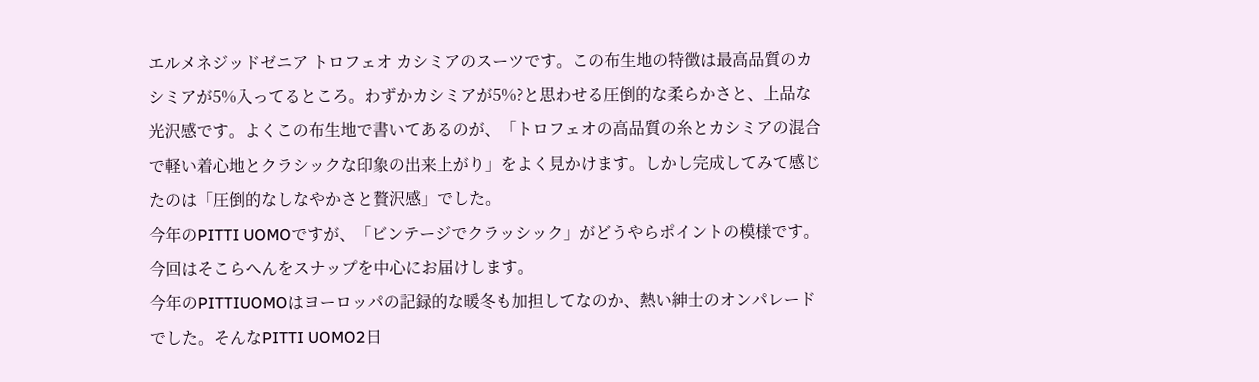エルメネジッドゼニア トロフェオ カシミアのスーツです。この布生地の特徴は最高品質のカシミアが5%入ってるところ。わずかカシミアが5%?と思わせる圧倒的な柔らかさと、上品な光沢感です。よくこの布生地で書いてあるのが、「トロフェオの高品質の糸とカシミアの混合で軽い着心地とクラシックな印象の出来上がり」をよく見かけます。しかし完成してみて感じたのは「圧倒的なしなやかさと贅沢感」でした。
今年のPITTI UOMOですが、「ビンテージでクラッシック」がどうやらポイントの模様です。今回はそこらへんをスナップを中心にお届けします。
今年のPITTIUOMOはヨーロッパの記録的な暖冬も加担してなのか、熱い紳士のオンパレードでした。そんなPITTI UOMO2日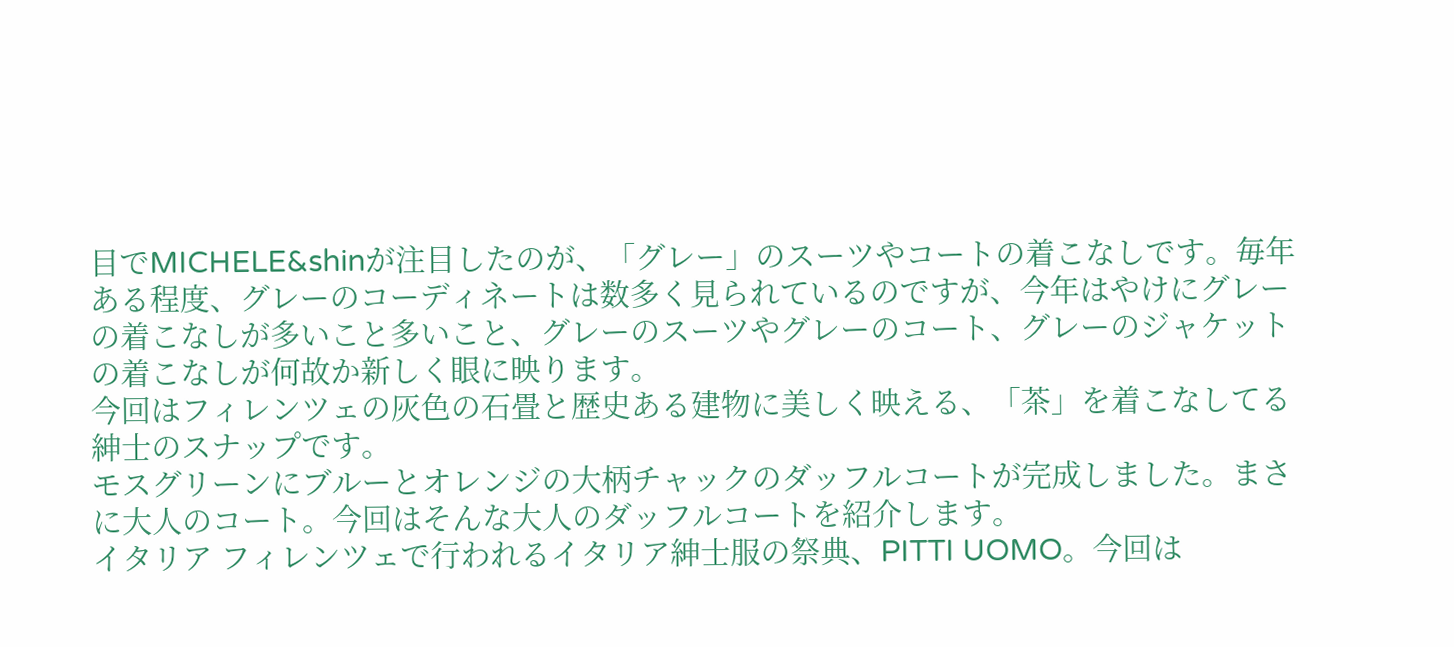目でMICHELE&shinが注目したのが、「グレー」のスーツやコートの着こなしです。毎年ある程度、グレーのコーディネートは数多く見られているのですが、今年はやけにグレーの着こなしが多いこと多いこと、グレーのスーツやグレーのコート、グレーのジャケットの着こなしが何故か新しく眼に映ります。
今回はフィレンツェの灰色の石畳と歴史ある建物に美しく映える、「茶」を着こなしてる紳士のスナップです。
モスグリーンにブルーとオレンジの大柄チャックのダッフルコートが完成しました。まさに大人のコート。今回はそんな大人のダッフルコートを紹介します。
イタリア フィレンツェで行われるイタリア紳士服の祭典、PITTI UOMO。今回は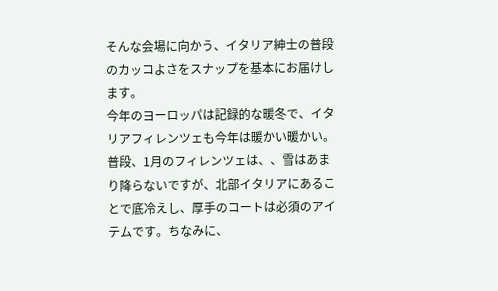そんな会場に向かう、イタリア紳士の普段のカッコよさをスナップを基本にお届けします。
今年のヨーロッパは記録的な暖冬で、イタリアフィレンツェも今年は暖かい暖かい。普段、1月のフィレンツェは、、雪はあまり降らないですが、北部イタリアにあることで底冷えし、厚手のコートは必須のアイテムです。ちなみに、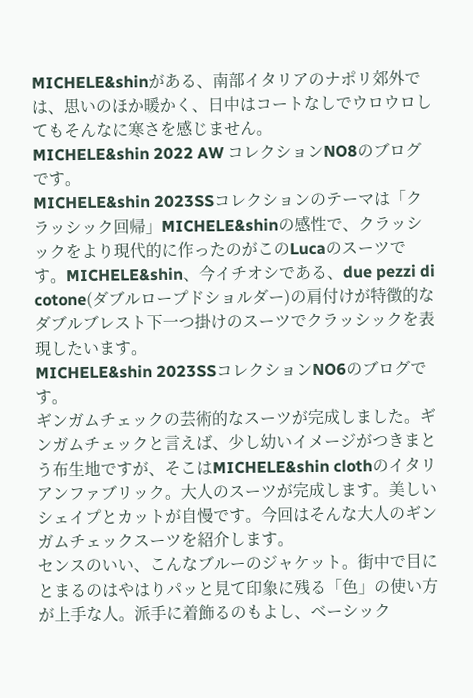MICHELE&shinがある、南部イタリアのナポリ郊外では、思いのほか暖かく、日中はコートなしでウロウロしてもそんなに寒さを感じません。
MICHELE&shin 2022 AW コレクションNO8のブログです。
MICHELE&shin 2023SSコレクションのテーマは「クラッシック回帰」MICHELE&shinの感性で、クラッシックをより現代的に作ったのがこのLucaのスーツです。MICHELE&shin、今イチオシである、due pezzi di cotone(ダブルロープドショルダー)の肩付けが特徴的なダブルブレスト下一つ掛けのスーツでクラッシックを表現したいます。
MICHELE&shin 2023SSコレクションNO6のブログです。
ギンガムチェックの芸術的なスーツが完成しました。ギンガムチェックと言えば、少し幼いイメージがつきまとう布生地ですが、そこはMICHELE&shin clothのイタリアンファブリック。大人のスーツが完成します。美しいシェイプとカットが自慢です。今回はそんな大人のギンガムチェックスーツを紹介します。
センスのいい、こんなブルーのジャケット。街中で目にとまるのはやはりパッと見て印象に残る「色」の使い方が上手な人。派手に着飾るのもよし、ベーシック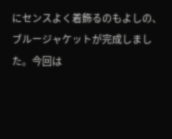にセンスよく着飾るのもよしの、ブルージャケットが完成しました。今回は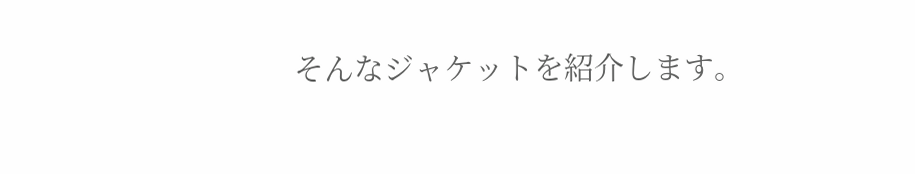そんなジャケットを紹介します。